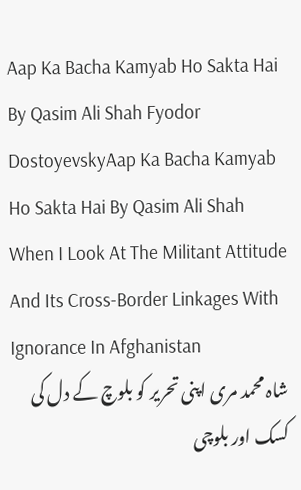Aap Ka Bacha Kamyab Ho Sakta Hai By Qasim Ali Shah Fyodor DostoyevskyAap Ka Bacha Kamyab Ho Sakta Hai By Qasim Ali Shah
When I Look At The Militant Attitude And Its Cross-Border Linkages With Ignorance In Afghanistan
شاہ محمد مری اپنی تحریر کو بلوچ کے دل کی کسک اور بلوچی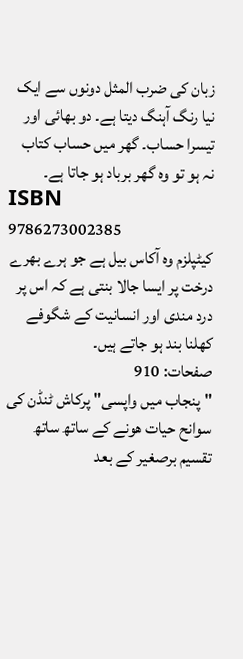زبان کی ضرب المثل دونوں سے ایک نیا رنگ آہنگ دیتا ہے۔ دو بھائی اور تیسرا حساب۔ گھر میں حساب کتاب نہ ہو تو وہ گھر برباد ہو جاتا ہے۔
ISBN 9786273002385
کیٹپلزم وہ آکاس بیل ہے جو ہرے بھرے درخت پر ایسا جالا بنتی ہے کہ اس پر درد مندی اور انسانیت کے شگوفے کھلنا بند ہو جاتے ہیں۔
صفحات: 910
"پنجاب میں واپسی" پرکاش ٹنڈن کی سوانح حیات ھونے کے ساتھ ساتھ تقسیم برصغیر کے بعد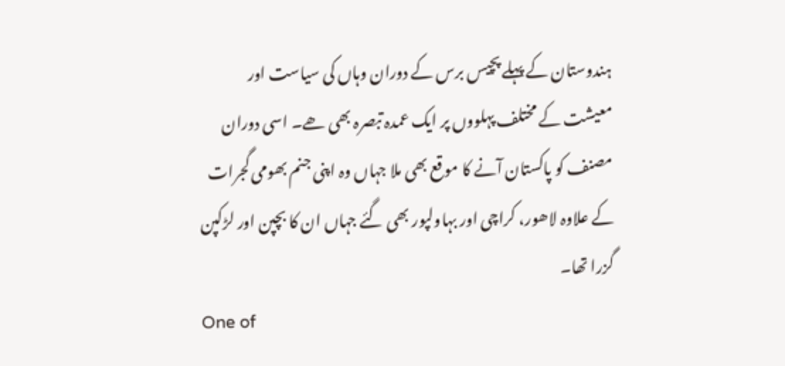ہندوستان کے پہلے پچیس برس کے دوران وہاں کی سیاست اور معیشت کے مختلف پہلووں پر ایک عمدہ تبصرہ بھی ھے۔ اسی دوران مصنف کو پاکستان آنے کا موقع بھی ملا جہاں وہ اپنی جنم بھومی گجرات کے علاوہ لاھور، کراچی اور بہاولپور بھی گئے جہاں ان کا بچپن اور لڑکپن گزرا تھا۔
One of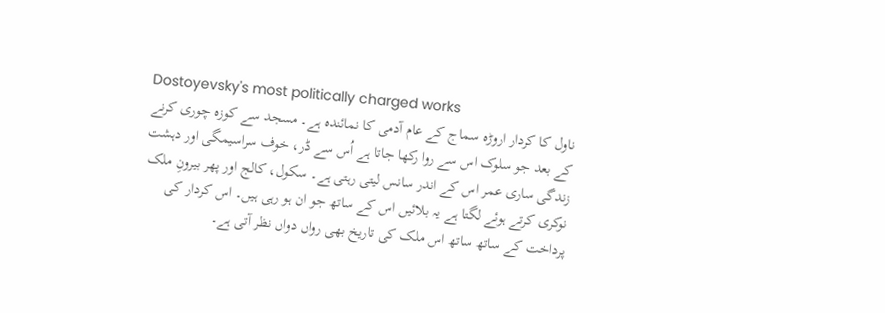Dostoyevsky's most politically charged works
ناول کا کردار اروڑہ سماج کے عام آدمی کا نمائندہ ہے۔ مسجد سے کوزہ چوری کرنے کے بعد جو سلوک اس سے روا رکھا جاتا ہے اُس سے ڈر، خوف سراسیمگی اور دہشت زندگی ساری عمر اس کے اندر سانس لیتی رہتی ہے۔ سکول، کالج اور پھر بیرونِ ملک نوکری کرتے ہوئے لگتا ہے یہ بلائیں اس کے ساتھ جو ان ہو رہی ہیں۔ اس کردار کی پرداخت کے ساتھ ساتھ اس ملک کی تاریخ بھی رواں دواں نظر آتی ہے۔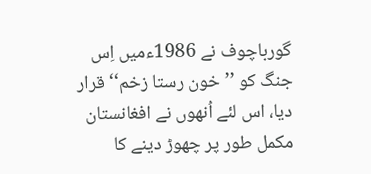گورباچوف نے 1986ءمیں اِس جنگ کو ’’خون رستا زخم‘‘ قرار دیا، اس لئے اُنھوں نے افغانستان مکمل طور پر چھوڑ دینے کا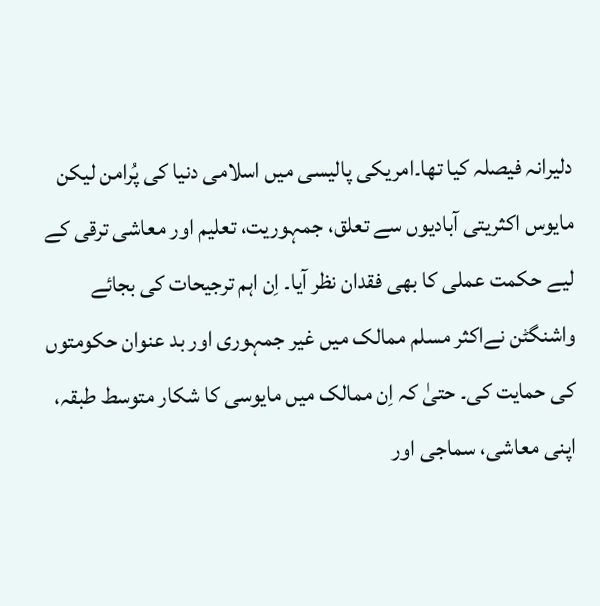دلیرانہ فیصلہ کیا تھا۔امریکی پالیسی میں اسلامی دنیا کی پُرامن لیکن مایوس اکثریتی آبادیوں سے تعلق، جمہوریت، تعلیم اور معاشی ترقی کے لیے حکمت عملی کا بھی فقدان نظر آیا۔ اِن اہم ترجیحات کی بجائے واشنگٹن نےاکثر مسلم ممالک میں غیر جمہوری اور بد عنوان حکومتوں کی حمایت کی۔ حتیٰ کہ اِن ممالک میں مایوسی کا شکار متوسط طبقہ، اپنی معاشی، سماجی اور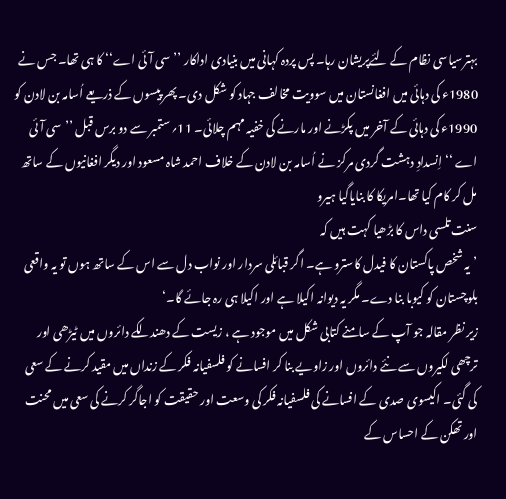بہترسیاسی نظام کے لئےپریشان رہا۔ پس پردہ کہانی میں بنیادی اداکار ’’سی آئی اے‘‘ کا ہی تھا۔ جس نے 1980ء کی دہائی میں افغانستان میں سوویت مخالف جہاد کو شکل دی۔ پھر پیسوں کے ذریعے اُسامہ بن لادن کو 1990ء کی دہائی کے آخر میں پکڑنے اور مارنے کی خفیہ مہم چلائی۔ 11؍ستمبر سے دو برس قبل ’’سی آئی اے ‘‘ اِنسدادِ دہشت گردی مرکز نے اُسامہ بن لادن کے خلاف احمد شاہ مسعود اور دیگر افغانیوں کے ساتھ مل کر کام کیا تھا۔امریکا کا بنایاگیا ہیرو
سنت تلسی داس کا بڑھیا کہت ہیں کہ
’یہ شخص پاکستان کا فیدل کاسترو ہے۔ اگر قبائلی سردار اور نواب دل سے اس کے ساتھ ہوں تو یہ واقعی بلوچستان کو کیوبا بنا دے۔ مگر یہ دیوانہ اکیلا ہے اور اکیلا ہی رہ جائے گا۔‘
زیر نظر مقالہ جو آپ کے سامنے کتابی شکل میں موجود ہے ، زیست کے دھندلکے دائروں میں ٹیڑھی اور ترچھی لکیروں سے نئے دائروں اور زاویے بنا کر افسانے کو فلسفیانہ فکر کے زنداں میں مقید کرنے کے سعی کی گئی۔ اکیسوی صدی کے افسانے کی فلسفیانہ فکر کی وسعت اور حقیقت کو اجاگر کرنے کی سعی میں محنت اور تھکن کے احساس کے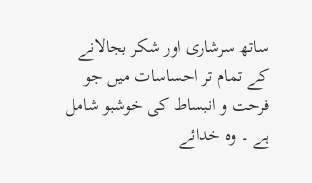ساتھ سرشاری اور شکر بجالانے کے تمام تر احساسات میں جو فرحت و انبساط کی خوشبو شامل ہے ۔ وہ خدائے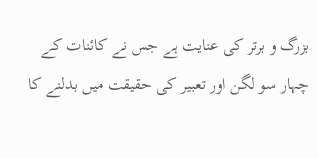بزرگ و برتر کی عنایت ہے جس نے کائنات کے چہار سو لگن اور تعبیر کی حقیقت میں بدلنے کا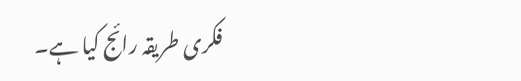فکری طریقہ رائج کیا ہے۔